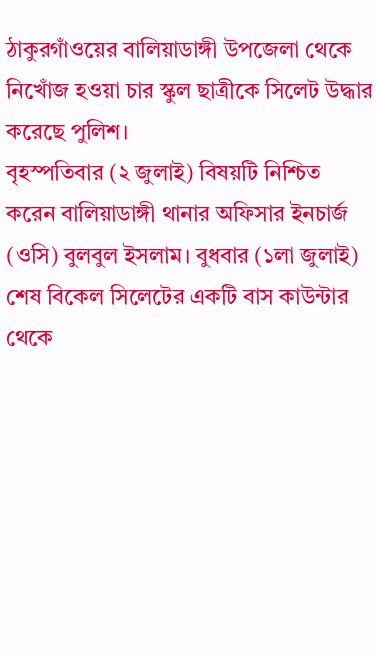ঠাকুরগাঁওয়ের বালিয়াডাঙ্গী উপজেলা থেকে নিখোঁজ হওয়া চার স্কুল ছাত্রীকে সিলেট উদ্ধার করেছে পুলিশ।
বৃহস্পতিবার (২ জুলাই) বিষয়টি নিশ্চিত করেন বালিয়াডাঙ্গী থানার অফিসার ইনচার্জ (ওসি) বুলবুল ইসলাম। বুধবার (১লা জুলাই) শেষ বিকেল সিলেটের একটি বাস কাউন্টার থেকে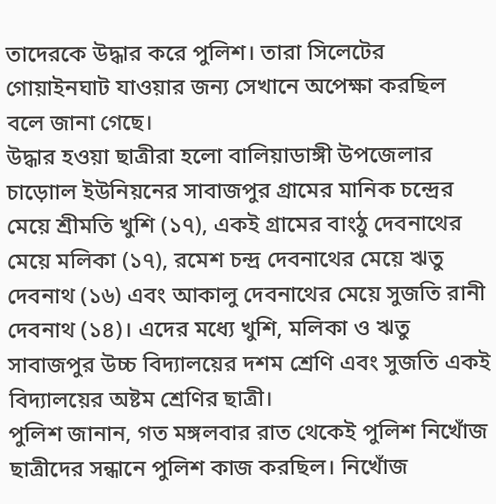তাদেরকে উদ্ধার করে পুলিশ। তারা সিলেটের গোয়াইনঘাট যাওয়ার জন্য সেখানে অপেক্ষা করছিল বলে জানা গেছে।
উদ্ধার হওয়া ছাত্রীরা হলো বালিয়াডাঙ্গী উপজেলার চাড়োাল ইউনিয়নের সাবাজপুর গ্রামের মানিক চন্দ্রের মেয়ে শ্রীমতি খুশি (১৭), একই গ্রামের বাংঠু দেবনাথের মেয়ে মলিকা (১৭), রমেশ চন্দ্র দেবনাথের মেয়ে ঋতু দেবনাথ (১৬) এবং আকালু দেবনাথের মেয়ে সুজতি রানী দেবনাথ (১৪)। এদের মধ্যে খুশি, মলিকা ও ঋতু সাবাজপুর উচ্চ বিদ্যালয়ের দশম শ্রেণি এবং সুজতি একই বিদ্যালয়ের অষ্টম শ্রেণির ছাত্রী।
পুলিশ জানান, গত মঙ্গলবার রাত থেকেই পুলিশ নিখোঁজ ছাত্রীদের সন্ধানে পুলিশ কাজ করছিল। নিখোঁজ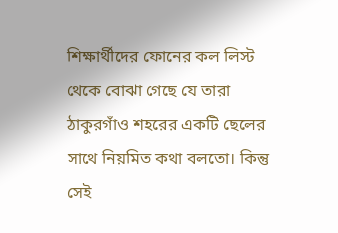শিক্ষার্থীদের ফোনের কল লিস্ট থেকে বোঝা গেছে যে তারা ঠাকুরগাঁও শহরের একটি ছেলের সাথে নিয়মিত কথা বলতো। কিন্তু সেই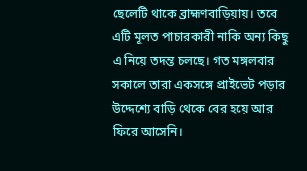ছেলেটি থাকে ব্রাহ্মণবাড়িয়ায়। তবে এটি মূলত পাচারকারী নাকি অন্য কিছু এ নিয়ে তদন্ত চলছে। গত মঙ্গলবার সকালে তারা একসঙ্গে প্রাইভেট পড়ার উদ্দেশ্যে বাড়ি থেকে বের হয়ে আর ফিরে আসেনি।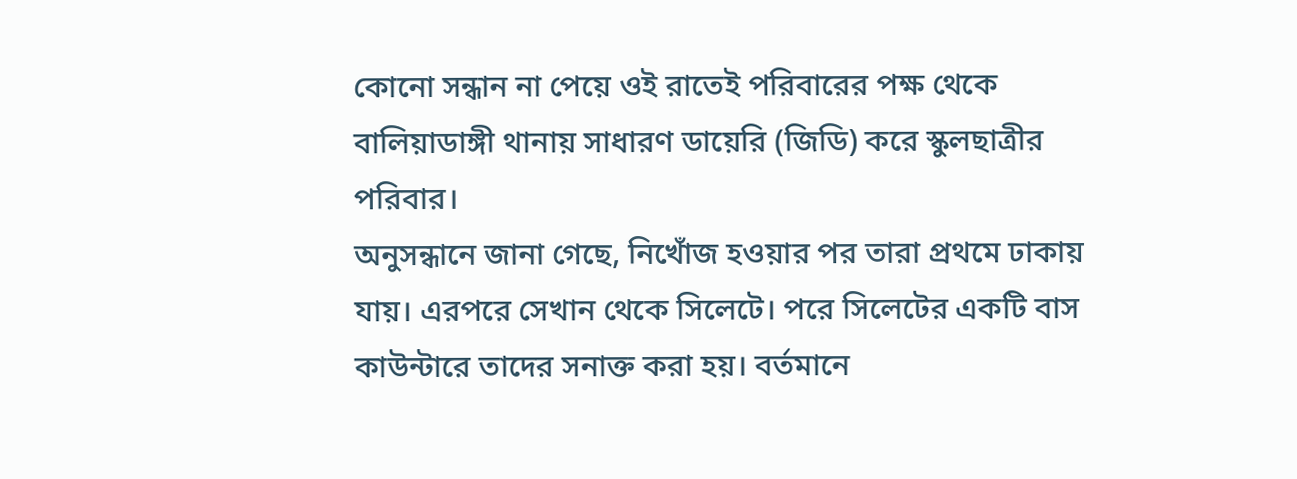কোনো সন্ধান না পেয়ে ওই রাতেই পরিবারের পক্ষ থেকে বালিয়াডাঙ্গী থানায় সাধারণ ডায়েরি (জিডি) করে স্কুলছাত্রীর পরিবার।
অনুসন্ধানে জানা গেছে, নিখোঁজ হওয়ার পর তারা প্রথমে ঢাকায় যায়। এরপরে সেখান থেকে সিলেটে। পরে সিলেটের একটি বাস কাউন্টারে তাদের সনাক্ত করা হয়। বর্তমানে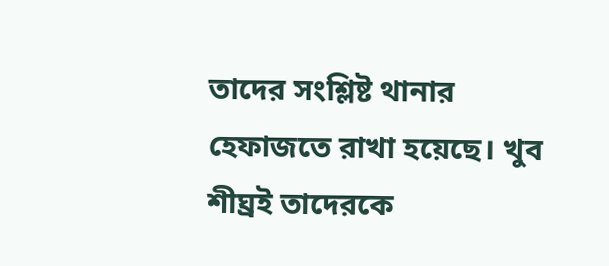তাদের সংশ্লিষ্ট থানার হেফাজতে রাখা হয়েছে। খুব শীঘ্রই তাদেরকে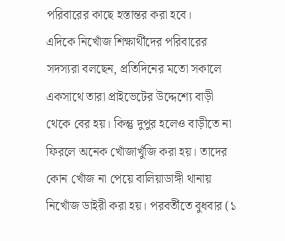পরিবারের কাছে হস্তান্তর করা হবে।
এদিকে নিখোঁজ শিক্ষার্থীদের পরিবারের সদস্যরা বলছেন, প্রতিদিনের মতো সকালে একসাথে তারা প্রাইভেটের উদ্দেশ্যে বাড়ী থেকে বের হয়। কিন্তু দুপুর হলেও বাড়ীতে না ফিরলে অনেক খোঁজাখুঁজি করা হয়। তাদের কোন খোঁজ না পেয়ে বালিয়াডাঙ্গী থানায় নিখোঁজ ডাইরী করা হয়। পরবর্তীতে বুধবার (১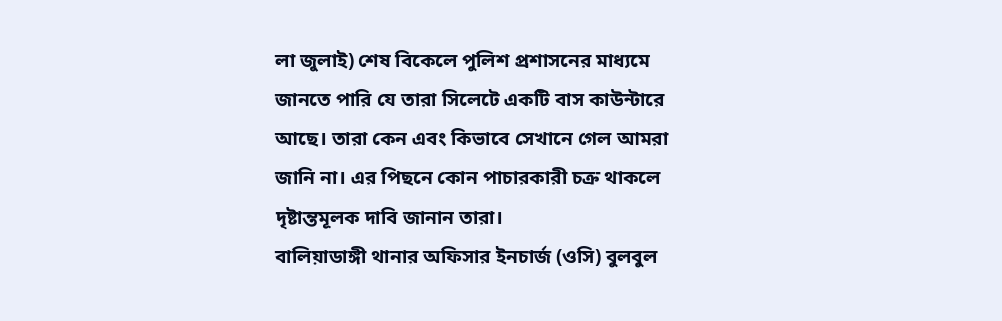লা জুলাই) শেষ বিকেলে পুলিশ প্রশাসনের মাধ্যমে জানতে পারি যে তারা সিলেটে একটি বাস কাউন্টারে আছে। তারা কেন এবং কিভাবে সেখানে গেল আমরা জানি না। এর পিছনে কোন পাচারকারী চক্র থাকলে দৃষ্টান্তমূলক দাবি জানান তারা।
বালিয়াডাঙ্গী থানার অফিসার ইনচার্জ (ওসি) বুলবুল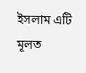ইসলাম এটি মূলত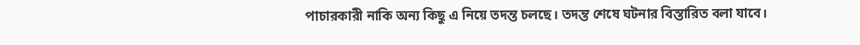পাচারকারী নাকি অন্য কিছু এ নিয়ে তদন্ত চলছে। তদন্ত শেষে ঘটনার বিস্তারিত বলা যাবে।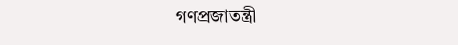গণপ্রজাতন্ত্রী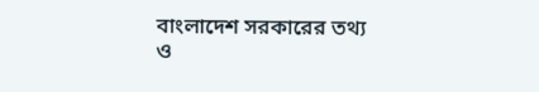বাংলাদেশ সরকারের তথ্য ও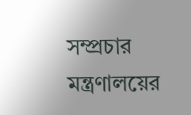সম্প্রচার মন্ত্রণালয়ের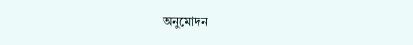অনুমোদন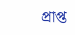প্রাপ্ত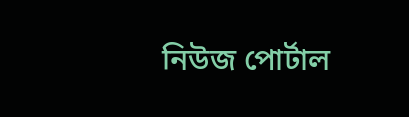নিউজ পোর্টাল